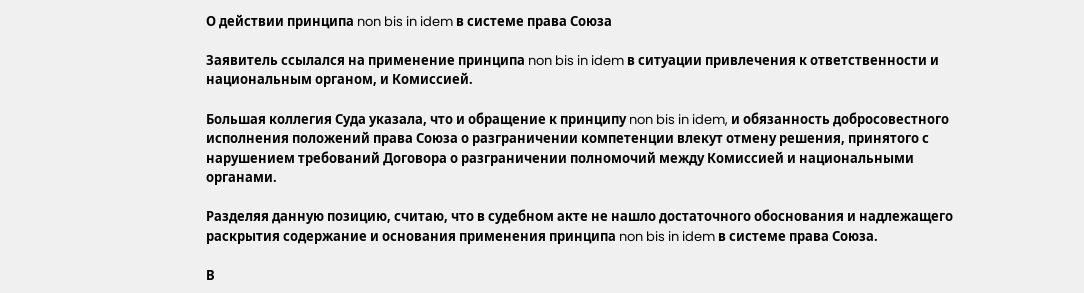О действии принципа non bis in idem в системе права Союза

Заявитель ссылался на применение принципа non bis in idem в ситуации привлечения к ответственности и национальным органом, и Комиссией.

Большая коллегия Суда указала, что и обращение к принципу non bis in idem, и обязанность добросовестного исполнения положений права Союза о разграничении компетенции влекут отмену решения, принятого с нарушением требований Договора о разграничении полномочий между Комиссией и национальными органами.

Разделяя данную позицию, считаю, что в судебном акте не нашло достаточного обоснования и надлежащего раскрытия содержание и основания применения принципа non bis in idem в системе права Союза.

В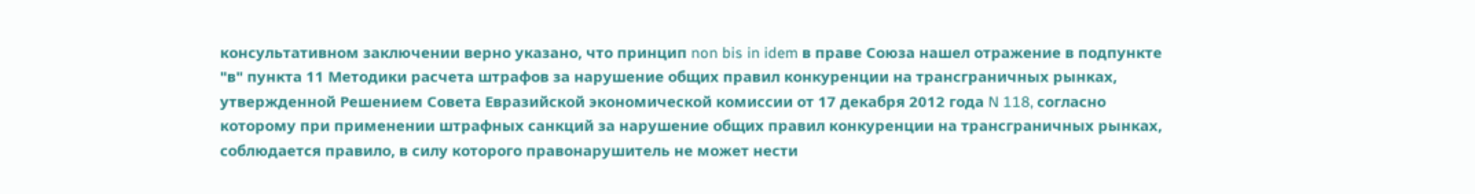консультативном заключении верно указано, что принцип non bis in idem в праве Союза нашел отражение в подпункте "в" пункта 11 Методики расчета штрафов за нарушение общих правил конкуренции на трансграничных рынках, утвержденной Решением Совета Евразийской экономической комиссии от 17 декабря 2012 года N 118, согласно которому при применении штрафных санкций за нарушение общих правил конкуренции на трансграничных рынках, соблюдается правило, в силу которого правонарушитель не может нести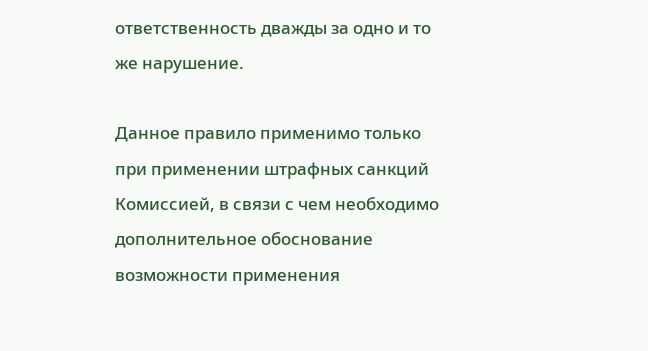ответственность дважды за одно и то же нарушение.

Данное правило применимо только при применении штрафных санкций Комиссией, в связи с чем необходимо дополнительное обоснование возможности применения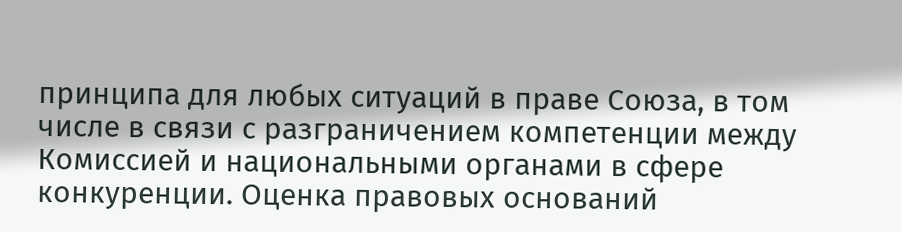принципа для любых ситуаций в праве Союза, в том числе в связи с разграничением компетенции между Комиссией и национальными органами в сфере конкуренции. Оценка правовых оснований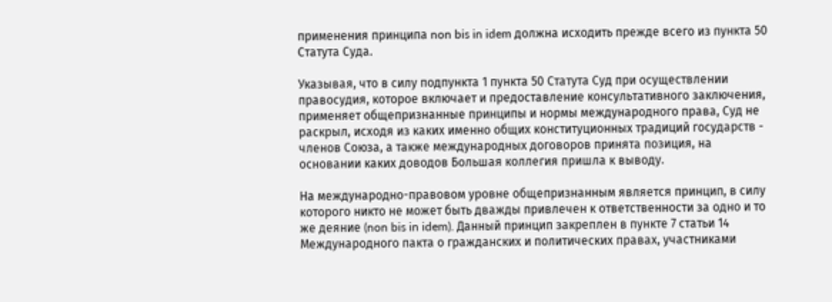применения принципа non bis in idem должна исходить прежде всего из пункта 50 Статута Суда.

Указывая, что в силу подпункта 1 пункта 50 Статута Суд при осуществлении правосудия, которое включает и предоставление консультативного заключения, применяет общепризнанные принципы и нормы международного права, Суд не раскрыл, исходя из каких именно общих конституционных традиций государств - членов Союза, а также международных договоров принята позиция, на основании каких доводов Большая коллегия пришла к выводу.

На международно-правовом уровне общепризнанным является принцип, в силу которого никто не может быть дважды привлечен к ответственности за одно и то же деяние (non bis in idem). Данный принцип закреплен в пункте 7 статьи 14 Международного пакта о гражданских и политических правах, участниками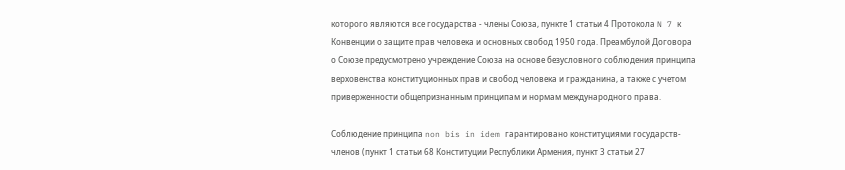которого являются все государства - члены Союза, пункте 1 статьи 4 Протокола N 7 к Конвенции о защите прав человека и основных свобод 1950 года. Преамбулой Договора о Союзе предусмотрено учреждение Союза на основе безусловного соблюдения принципа верховенства конституционных прав и свобод человека и гражданина, а также с учетом приверженности общепризнанным принципам и нормам международного права.

Соблюдение принципа non bis in idem гарантировано конституциями государств-членов (пункт 1 статьи 68 Конституции Республики Армения, пункт 3 статьи 27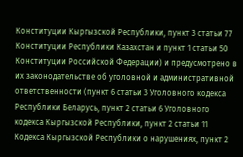Конституции Кыргызской Республики, пункт 3 статьи 77 Конституции Республики Казахстан и пункт 1 статьи 50 Конституции Российской Федерации) и предусмотрено в их законодательстве об уголовной и административной ответственности (пункт 6 статьи 3 Уголовного кодекса Республики Беларусь, пункт 2 статьи 6 Уголовного кодекса Кыргызской Республики, пункт 2 статьи 11 Кодекса Кыргызской Республики о нарушениях, пункт 2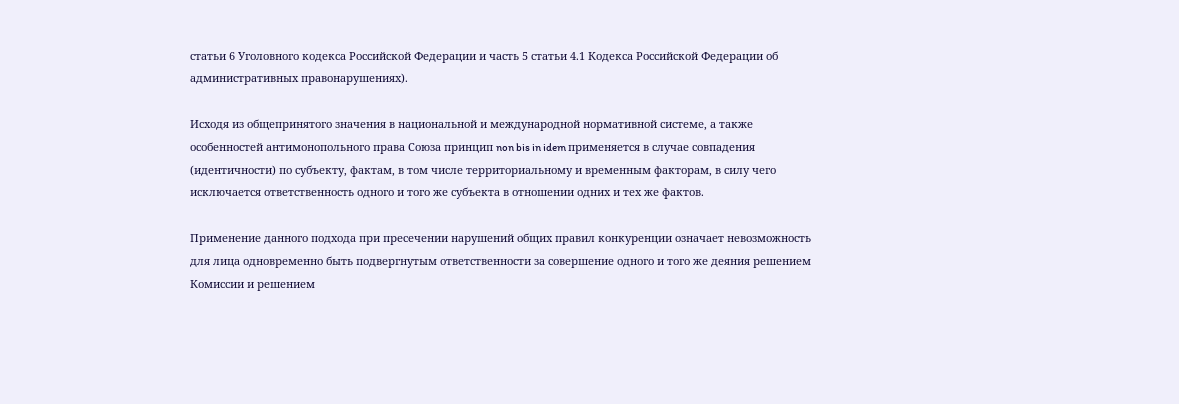статьи 6 Уголовного кодекса Российской Федерации и часть 5 статьи 4.1 Кодекса Российской Федерации об административных правонарушениях).

Исходя из общепринятого значения в национальной и международной нормативной системе, а также особенностей антимонопольного права Союза принцип non bis in idem применяется в случае совпадения (идентичности) по субъекту, фактам, в том числе территориальному и временным факторам, в силу чего исключается ответственность одного и того же субъекта в отношении одних и тех же фактов.

Применение данного подхода при пресечении нарушений общих правил конкуренции означает невозможность для лица одновременно быть подвергнутым ответственности за совершение одного и того же деяния решением Комиссии и решением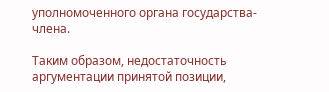уполномоченного органа государства-члена.

Таким образом, недостаточность аргументации принятой позиции,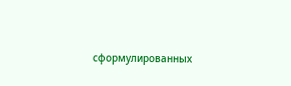сформулированных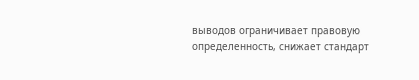выводов ограничивает правовую определенность, снижает стандарт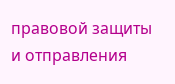правовой защиты и отправления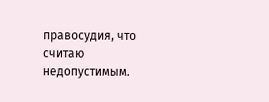правосудия, что считаю недопустимым.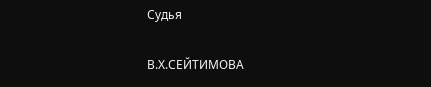Судья

В.Х.СЕЙТИМОВА